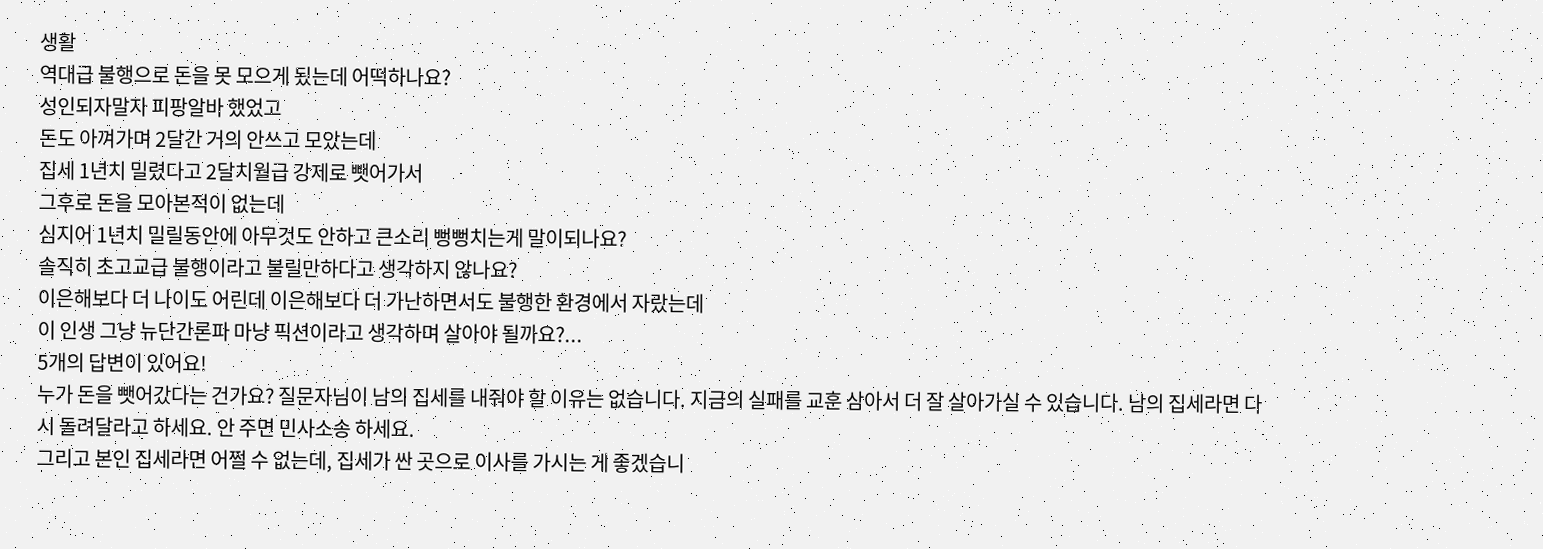생활
역대급 불행으로 돈을 못 모으게 됬는데 어떡하나요?
성인되자말자 피팡알바 했었고
돈도 아껴가며 2달간 거의 안쓰고 모았는데
집세 1년치 밀렸다고 2달치월급 강제로 뺏어가서
그후로 돈을 모아본적이 없는데
심지어 1년치 밀릴동안에 아무것도 안하고 큰소리 뻥뻥치는게 말이되나요?
솔직히 초고교급 불행이라고 불릴만하다고 생각하지 않나요?
이은해보다 더 나이도 어린데 이은해보다 더 가난하면서도 불행한 환경에서 자랐는데
이 인생 그냥 뉴단간론파 마냥 픽션이라고 생각하며 살아야 될까요?...
5개의 답변이 있어요!
누가 돈을 뺏어갔다는 건가요? 질문자님이 남의 집세를 내줘야 할 이유는 없습니다. 지금의 실패를 교훈 삼아서 더 잘 살아가실 수 있습니다. 남의 집세라면 다시 돌려달라고 하세요. 안 주면 민사소송 하세요.
그리고 본인 집세라면 어쩔 수 없는데, 집세가 싼 곳으로 이사를 가시는 게 좋겠습니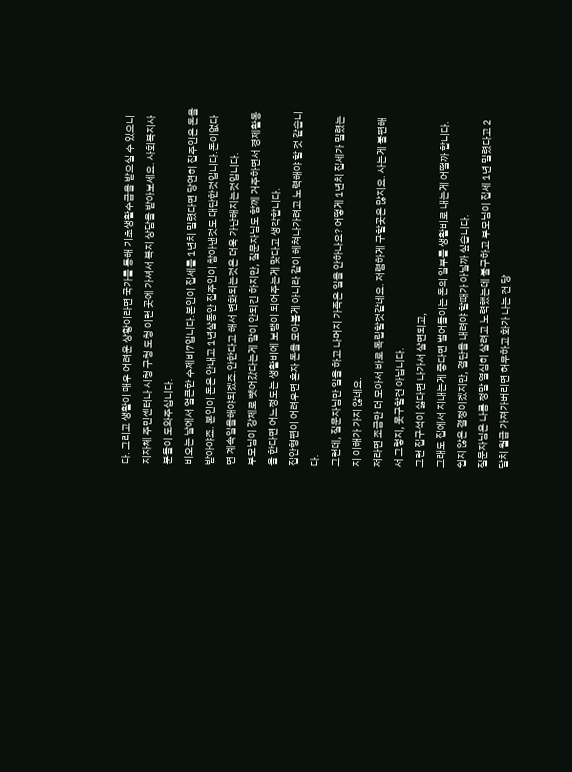다. 그리고 생활이 매우 어려운 상황이라면 국가를 통해 기초생활수급을 받으실 수 있으니 지자체 주민센터나 시청 구청 도청 이런 곳에 가셔서 복지 상담을 받아보세요. 사회복지사분들이 도와주십니다.
비오는 날에서 얼큰한 수제비7입니다.본인이 집세를 1년치 밀렸다면 당연히 집주인은 돈을받아야죠. 본인이 돈은 안내고 1년살동안 집주인이 참아낸것도 대단한것입니다.돈이없다면 계속일을해야되겠죠.안한다고 해서 변화되는것은 더욱 가난해지는것입니다.
부모님이 강제로 뺏어갔다는게 말이 안되긴 하지만, 질문자님도 함께 거주하면서 경제활동을 한다면 어느정도는 생활비에 보탬이 되어주는게 맞다고 생각합니다.
집안형편이 어려우면 혼자 돈을 모아볼게 아니라 같이 헤쳐나가려고 노력해야 할 것 같습니다.
그런데, 질문자님만 일을 하고 나머지 가족은 일을 안하나요? 어떻게 1년치 집세가 밀렸는지 이해가 가지 않네요.
저라면 조금만 더 모아서 바로 독립할것같네요. 저렴하게 구할곳은 많지요. 사는게 불편해서 그렇지, 못구할건 아닙니다.
그런 집구석이 싫다면 나가서 살면되고,
그래도 집에서 지내는게 좋다면 벌어들이는 돈의 일부를 생활비로 내는게 어떨까 합니다.
쉽지 않은 결정이겠지만, 결단을 내려야 할때가 아닐까 싶습니다.
질문자님은 나름 정말 열심히 살려고 노력했는데 불구하고 부모님이 집세 1년 밀렸다고 2달치 월급 가져가버리면 허무하고 화가 나는 건 당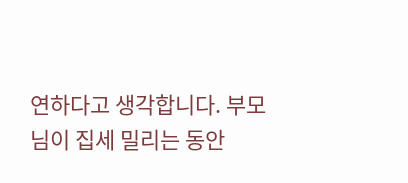연하다고 생각합니다. 부모님이 집세 밀리는 동안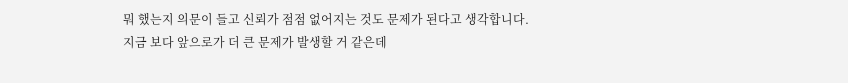뭐 했는지 의문이 들고 신뢰가 점점 없어지는 것도 문제가 된다고 생각합니다. 지금 보다 앞으로가 더 큰 문제가 발생할 거 같은데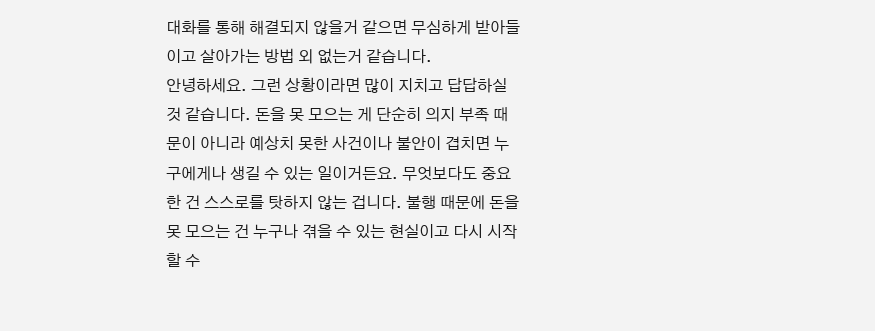대화를 통해 해결되지 않을거 같으면 무심하게 받아들이고 살아가는 방법 외 없는거 같습니다.
안녕하세요. 그런 상황이라면 많이 지치고 답답하실 것 같습니다. 돈을 못 모으는 게 단순히 의지 부족 때문이 아니라 예상치 못한 사건이나 불안이 겹치면 누구에게나 생길 수 있는 일이거든요. 무엇보다도 중요한 건 스스로를 탓하지 않는 겁니다. 불행 때문에 돈을 못 모으는 건 누구나 겪을 수 있는 현실이고 다시 시작할 수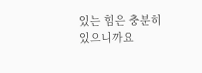있는 힘은 충분히 있으니까요